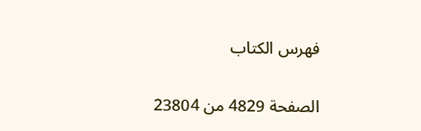فهرس الكتاب

الصفحة 4829 من 23804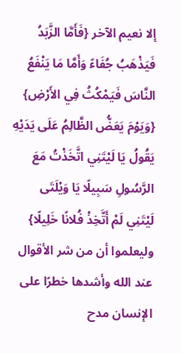إلا نعيم الآخر {فَأَمَّا الزَّبَدُ فَيَذْهَبُ جُفَاءً وَأَمَّا مَا يَنْفَعُ النَّاسَ فَيَمْكُثُ فِي الأَرْضِ} {وَيَوْمَ يَعَضُّ الظَّالِمُ عَلَى يَدَيْهِ يَقُولُ يَا لَيْتَنِي اتَّخَذْتُ مَعَ الرَّسُولِ سَبِيلًا يَا وَيْلَتَى لَيْتَنِي لَمْ أَتَّخِذْ فُلانًا خَلِيلًا} وليعلموا أن من شر الأقوال عند الله وأشدها خطرًا على الإنسان مدح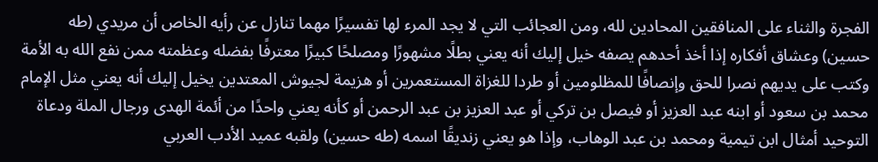الفجرة والثناء على المنافقين المحادين لله، ومن العجائب التي لا يجد المرء لها تفسيرًا مهما تنازل عن رأيه الخاص أن مريدي (طه حسين) وعشاق أفكاره إذا أخذ أحدهم يصفه خيل إليك أنه يعني بطلًا مشهورًا ومصلحًا كبيرًا معترفًا بفضله وعظمته ممن نفع الله به الأمة وكتب على يديهم نصرا للحق وإنصافًا للمظلومين أو طردا للغزاة المستعمرين أو هزيمة لجيوش المعتدين يخيل إليك أنه يعني مثل الإمام محمد بن سعود أو ابنه عبد العزيز أو فيصل بن تركي أو عبد العزيز بن عبد الرحمن أو كأنه يعني واحدًا من أئمة الهدى ورجال الملة ودعاة التوحيد أمثال ابن تيمية ومحمد بن عبد الوهاب، وإذا هو يعني زنديقًا اسمه (طه حسين) ولقبه عميد الأدب العربي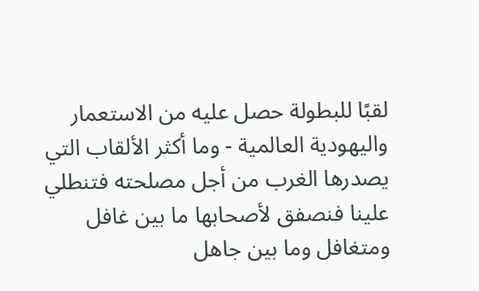لقبًا للبطولة حصل عليه من الاستعمار واليهودية العالمية - وما أكثر الألقاب التي يصدرها الغرب من أجل مصلحته فتنطلي علينا فنصفق لأصحابها ما بين غافل ومتغافل وما بين جاهل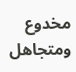مخدوع ومتجاهل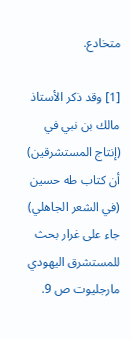متخادع.

[1] وقد ذكر الأستاذ مالك بن نبي في (إنتاج المستشرقين) أن كتاب طه حسين (في الشعر الجاهلي) جاء على غرار بحث للمستشرق اليهودي مارجليوت ص 9.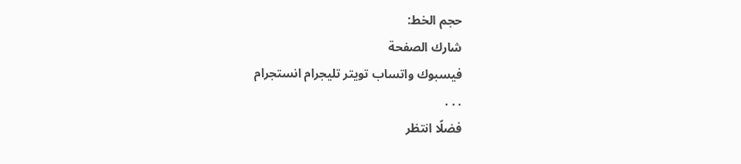حجم الخط:
شارك الصفحة
فيسبوك واتساب تويتر تليجرام انستجرام
. . .
فضلًا انتظر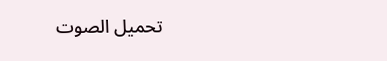تحميل الصوت